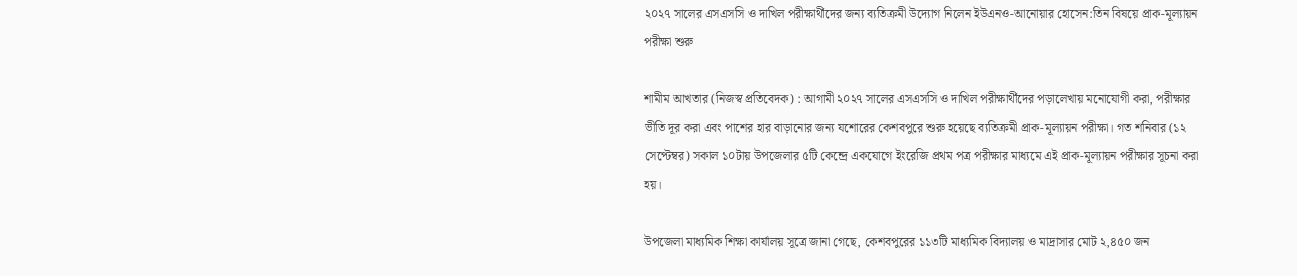২০২৭ সালের এসএসসি ও দাখিল পরীক্ষার্থীদের জন্য ব্যতিক্রমী উদ্যোগ নিলেন ইউএনও-আনোয়ার হোসেন:তিন বিষয়ে প্রাক-মূল্যায়ন পরীক্ষা শুরু

শামীম আখতার (নিজস্ব প্রতিবেদক) : আগামী ২০২৭ সালের এসএসসি ও দাখিল পরীক্ষার্থীদের পড়ালেখায় মনোযোগী করা, পরীক্ষার ভীতি দূর করা এবং পাশের হার বাড়ানোর জন্য যশোরের কেশবপুরে শুরু হয়েছে ব্যতিক্রমী প্রাক-মূল্যায়ন পরীক্ষা। গত শনিবার (১২ সেপ্টেম্বর) সকাল ১০টায় উপজেলার ৫টি কেন্দ্রে একযোগে ইংরেজি প্রথম পত্র পরীক্ষার মাধ্যমে এই প্রাক-মূল্যায়ন পরীক্ষার সূচনা করা হয়।

উপজেলা মাধ্যমিক শিক্ষা কার্যালয় সূত্রে জানা গেছে, কেশবপুরের ১১৩টি মাধ্যমিক বিদ্যালয় ও মাদ্রাসার মোট ২,৪৫০ জন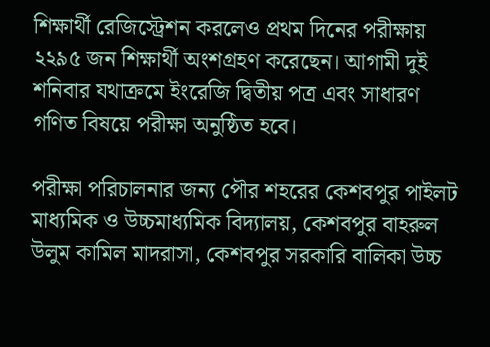শিক্ষার্থী রেজিস্ট্রেশন করলেও প্রথম দিনের পরীক্ষায় ২২৯৫ জন শিক্ষার্থী অংশগ্রহণ করেছেন। আগামী দুই শনিবার যথাক্রমে ইংরেজি দ্বিতীয় পত্র এবং সাধারণ গণিত বিষয়ে পরীক্ষা অনুষ্ঠিত হবে।

পরীক্ষা পরিচালনার জন্য পৌর শহরের কেশবপুর পাইলট মাধ্যমিক ও উচ্চমাধ্যমিক বিদ্যালয়, কেশবপুর বাহরুল উলুম কামিল মাদরাসা, কেশবপুর সরকারি বালিকা উচ্চ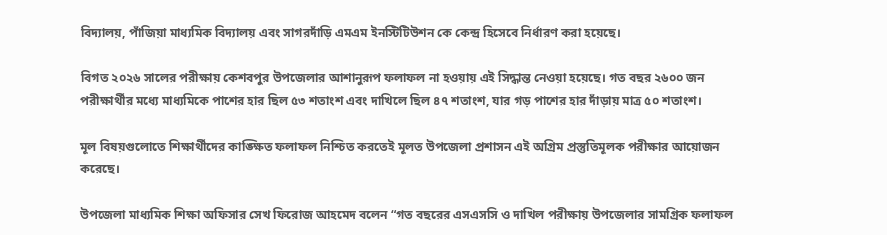বিদ্যালয়, পাঁজিয়া মাধ্যমিক বিদ্যালয় এবং সাগরদাঁড়ি এমএম ইনস্টিটিউশন কে কেন্দ্র হিসেবে নির্ধারণ করা হয়েছে।

বিগত ২০২৬ সালের পরীক্ষায় কেশবপুর উপজেলার আশানুরূপ ফলাফল না হওয়ায় এই সিদ্ধান্ত নেওয়া হয়েছে। গত বছর ২৬০০ জন পরীক্ষার্থীর মধ্যে মাধ্যমিকে পাশের হার ছিল ৫৩ শতাংশ এবং দাখিলে ছিল ৪৭ শতাংশ, যার গড় পাশের হার দাঁড়ায় মাত্র ৫০ শতাংশ।

মূল বিষয়গুলোতে শিক্ষার্থীদের কাঙ্ক্ষিত ফলাফল নিশ্চিত করতেই মূলত উপজেলা প্রশাসন এই অগ্রিম প্রস্তুতিমূলক পরীক্ষার আয়োজন করেছে।

উপজেলা মাধ্যমিক শিক্ষা অফিসার সেখ ফিরোজ আহমেদ বলেন “গত বছরের এসএসসি ও দাখিল পরীক্ষায় উপজেলার সামগ্রিক ফলাফল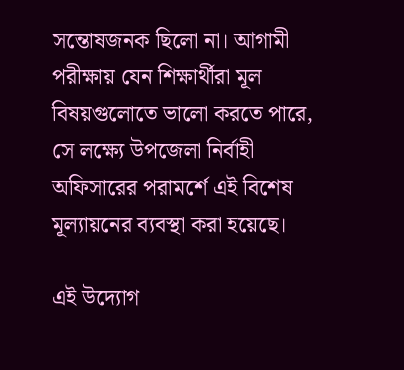সন্তোষজনক ছিলো না। আগামী পরীক্ষায় যেন শিক্ষার্থীরা মূল বিষয়গুলোতে ভালো করতে পারে, সে লক্ষ্যে উপজেলা নির্বাহী অফিসারের পরামর্শে এই বিশেষ মূল্যায়নের ব্যবস্থা করা হয়েছে।

এই উদ্যোগ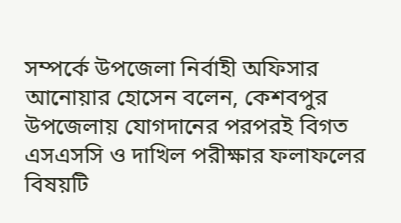সম্পর্কে উপজেলা নির্বাহী অফিসার আনোয়ার হোসেন বলেন, কেশবপুর উপজেলায় যোগদানের পরপরই বিগত এসএসসি ও দাখিল পরীক্ষার ফলাফলের বিষয়টি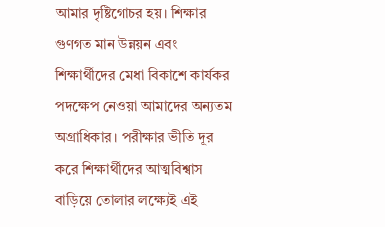আমার দৃষ্টিগোচর হয়। শিক্ষার গুণগত মান উন্নয়ন এবং শিক্ষার্থীদের মেধা বিকাশে কার্যকর পদক্ষেপ নেওয়া আমাদের অন্যতম অগ্রাধিকার। পরীক্ষার ভীতি দূর করে শিক্ষার্থীদের আত্মবিশ্বাস বাড়িয়ে তোলার লক্ষ্যেই এই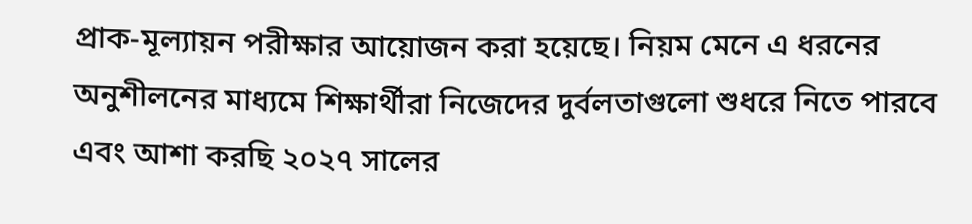প্রাক-মূল্যায়ন পরীক্ষার আয়োজন করা হয়েছে। নিয়ম মেনে এ ধরনের অনুশীলনের মাধ্যমে শিক্ষার্থীরা নিজেদের দুর্বলতাগুলো শুধরে নিতে পারবে এবং আশা করছি ২০২৭ সালের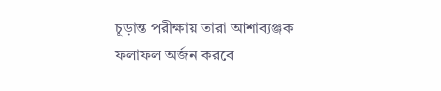চূড়ান্ত পরীক্ষায় তারা আশাব্যঞ্জক ফলাফল অর্জন করবে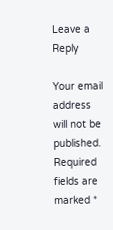Leave a Reply

Your email address will not be published. Required fields are marked *